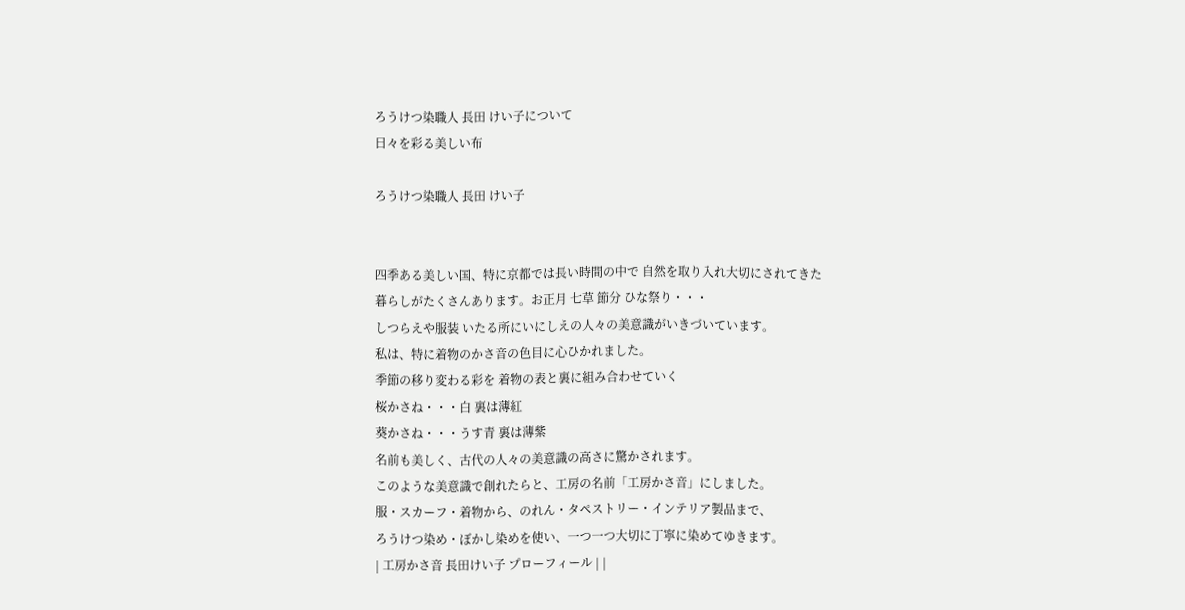ろうけつ染職人 長田 けい子について
日々を彩る美しい布

ろうけつ染職人 長田 けい子


四季ある美しい国、特に京都では長い時間の中で 自然を取り入れ大切にされてきた
暮らしがたくさんあります。お正月 七草 節分 ひな祭り・・・
しつらえや服装 いたる所にいにしえの人々の美意識がいきづいています。
私は、特に着物のかさ音の色目に心ひかれました。
季節の移り変わる彩を 着物の表と裏に組み合わせていく
桜かさね・・・白 裏は薄紅
葵かさね・・・うす青 裏は薄紫
名前も美しく、古代の人々の美意識の高さに驚かされます。
このような美意識で創れたらと、工房の名前「工房かさ音」にしました。
服・スカーフ・着物から、のれん・タペストリー・インテリア製品まで、
ろうけつ染め・ぼかし染めを使い、一つ一つ大切に丁寧に染めてゆきます。
| 工房かさ音 長田けい子 プローフィール | |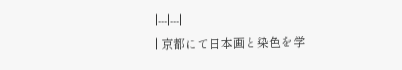|---|---|
| 京都にて日本画と染色を学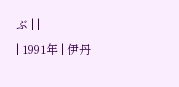ぶ | |
| 1991年 | 伊丹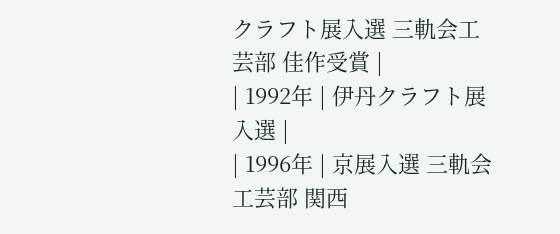クラフト展入選 三軌会工芸部 佳作受賞 |
| 1992年 | 伊丹クラフト展入選 |
| 1996年 | 京展入選 三軌会工芸部 関西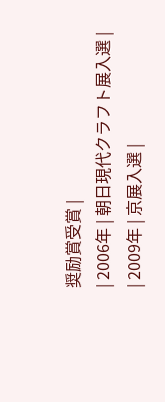奨励賞受賞 |
| 2006年 | 朝日現代クラフト展入選 |
| 2009年 | 京展入選 |